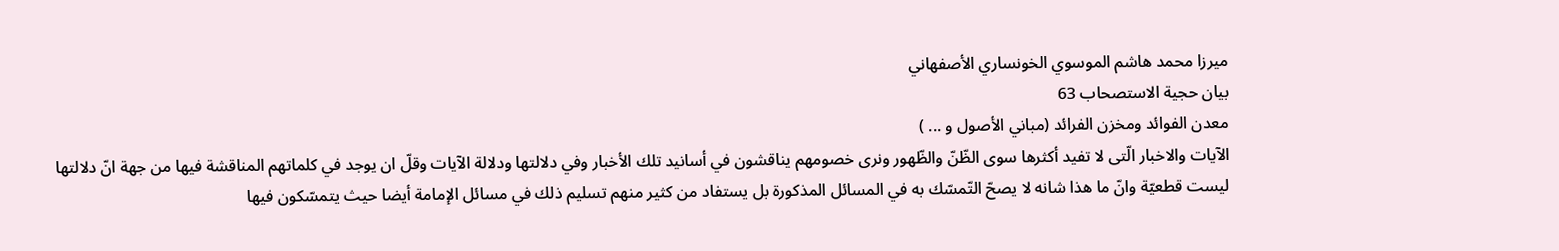ميرزا محمد هاشم الموسوي الخونساري الأصفهاني
بيان حجية الاستصحاب 63
معدن الفوائد ومخزن الفرائد (مباني الأصول و ... )
الآيات والاخبار الّتى لا تفيد أكثرها سوى الظّنّ والظّهور ونرى خصومهم يناقشون في أسانيد تلك الأخبار وفي دلالتها ودلالة الآيات وقلّ ان يوجد في كلماتهم المناقشة فيها من جهة انّ دلالتها ليست قطعيّة وانّ ما هذا شانه لا يصحّ التّمسّك به في المسائل المذكورة بل يستفاد من كثير منهم تسليم ذلك في مسائل الإمامة أيضا حيث يتمسّكون فيها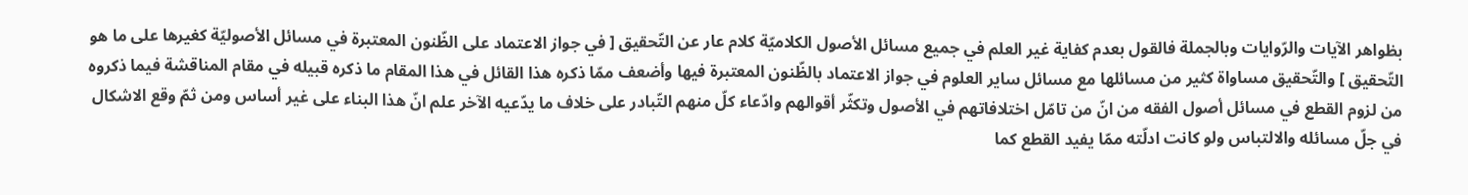بظواهر الآيات والرّوايات وبالجملة فالقول بعدم كفاية غير العلم في جميع مسائل الأصول الكلاميّة كلام عار عن التّحقيق [ في جواز الاعتماد على الظّنون المعتبرة في مسائل الأصوليّة كغيرها على ما هو التّحقيق ] والتّحقيق مساواة كثير من مسائلها مع مسائل ساير العلوم في جواز الاعتماد بالظّنون المعتبرة فيها وأضعف ممّا ذكره هذا القائل في هذا المقام ما ذكره قبيله في مقام المناقشة فيما ذكروه من لزوم القطع في مسائل أصول الفقه من انّ من تامّل اختلافاتهم في الأصول وتكثّر أقوالهم وادّعاء كلّ منهم التّبادر على خلاف ما يدّعيه الآخر علم انّ هذا البناء على غير أساس ومن ثمّ وقع الاشكال في جلّ مسائله والالتباس ولو كانت ادلّته ممّا يفيد القطع كما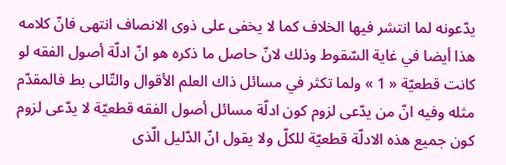يدّعونه لما انتشر فيها الخلاف كما لا يخفى على ذوى الانصاف انتهى فانّ كلامه هذا أيضا في غاية السّقوط وذلك لانّ حاصل ما ذكره هو انّ ادلّة أصول الفقه لو كانت قطعيّة « 1 » ولما تكثر في مسائل ذاك العلم الأقوال والتّالى بط فالمقدّم مثله وفيه انّ من يدّعى لزوم كون ادلّة مسائل أصول الفقه قطعيّة لا يدّعى لزوم كون جميع هذه الادلّة قطعيّة للكلّ ولا يقول انّ الدّليل الّذى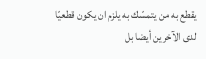يقطع به من يتمسّك به يلزم ان يكون قطعيّا لدى الآخرين أيضا بل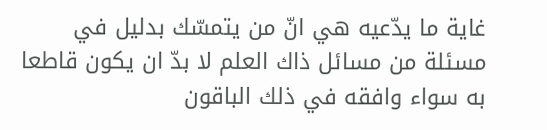غاية ما يدّعيه هي انّ من يتمسّك بدليل في مسئلة من مسائل ذاك العلم لا بدّ ان يكون قاطعا به سواء وافقه في ذلك الباقون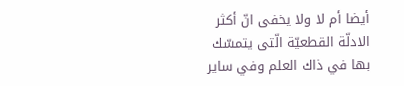أيضا أم لا ولا يخفى انّ أكثر الادلّة القطعيّة الّتى يتمسّك بها في ذاك العلم وفي ساير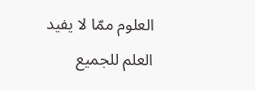العلوم ممّا لا يفيد العلم للجميع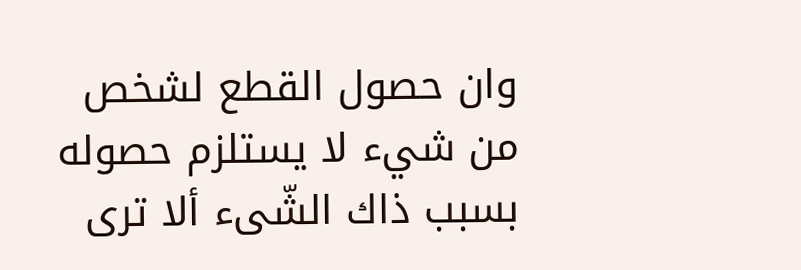وان حصول القطع لشخص من شيء لا يستلزم حصوله بسبب ذاك الشّىء ألا ترى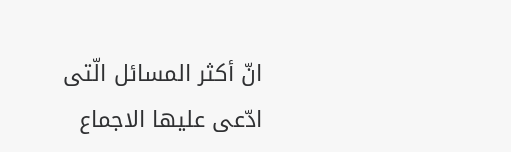انّ أكثر المسائل الّتى ادّعى عليها الاجماع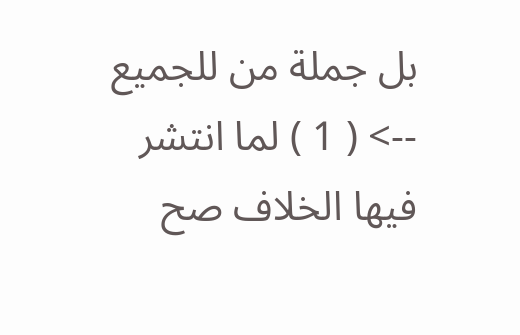بل جملة من للجميع
--> ( 1 ) لما انتشر فيها الخلاف صح